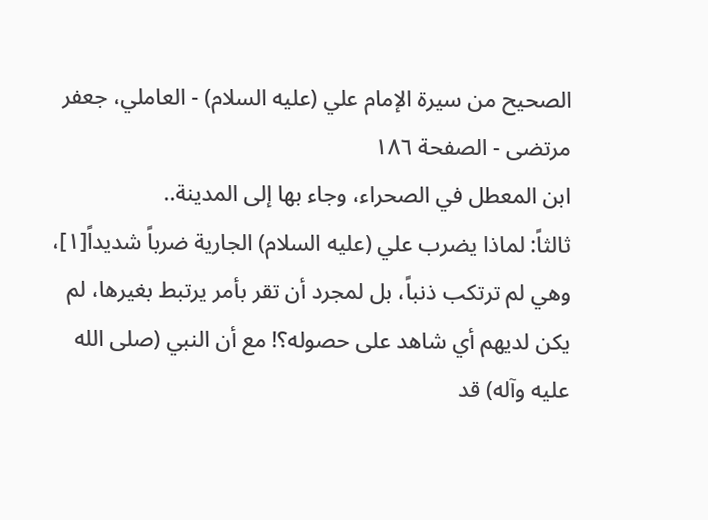الصحيح من سيرة الإمام علي (عليه السلام) - العاملي، جعفر مرتضى - الصفحة ١٨٦
ابن المعطل في الصحراء، وجاء بها إلى المدينة..
ثالثاً: لماذا يضرب علي (عليه السلام) الجارية ضرباً شديداً[١]، وهي لم ترتكب ذنباً، بل لمجرد أن تقر بأمر يرتبط بغيرها، لم يكن لديهم أي شاهد على حصوله؟! مع أن النبي (صلى الله عليه وآله) قد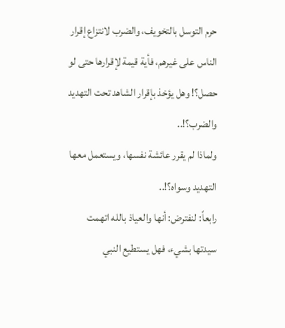حرم التوسل بالتخويف، والضرب لانتزاع إقرار الناس على غيرهم، فأية قيمة لإقرارها حتى لو حصل؟! وهل يؤخذ بإقرار الشاهد تحت التهديد والضرب؟!..
ولماذا لم يقرر عائشة نفسها، ويستعمل معها التهديد وسواه؟!..
رابعاً: لنفترض: أنها والعياذ بالله اتهمت سيدتها بشيء، فهل يستطيع النبي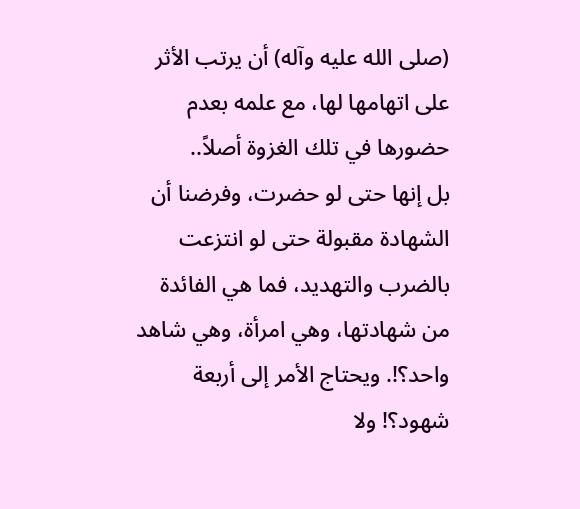(صلى الله عليه وآله) أن يرتب الأثر على اتهامها لها، مع علمه بعدم حضورها في تلك الغزوة أصلاً..
بل إنها حتى لو حضرت، وفرضنا أن الشهادة مقبولة حتى لو انتزعت بالضرب والتهديد، فما هي الفائدة من شهادتها، وهي امرأة، وهي شاهد واحد؟!. ويحتاج الأمر إلى أربعة شهود؟! ولا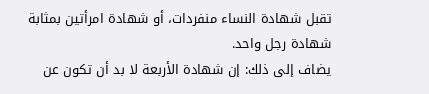تقبل شهادة النساء منفردات، أو شهادة امرأتين بمثابة شهادة رجل واحد.
يضاف إلى ذلك: إن شهادة الأربعة لا بد أن تكون عن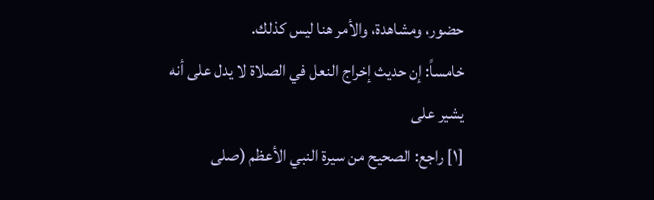حضور، ومشاهدة، والأمر هنا ليس كذلك.
خامساً: إن حديث إخراج النعل في الصلاة لا يدل على أنه يشير على
[١] راجع: الصحيح من سيرة النبي الأعظم (صلى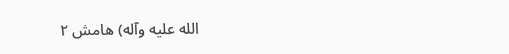الله عليه وآله) هامش ٢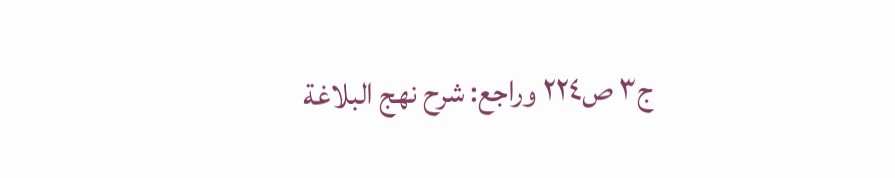ج٣ ص٢٢٤ وراجع: شرح نهج البلاغة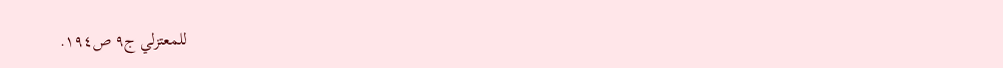للمعتزلي ج٩ ص١٩٤.